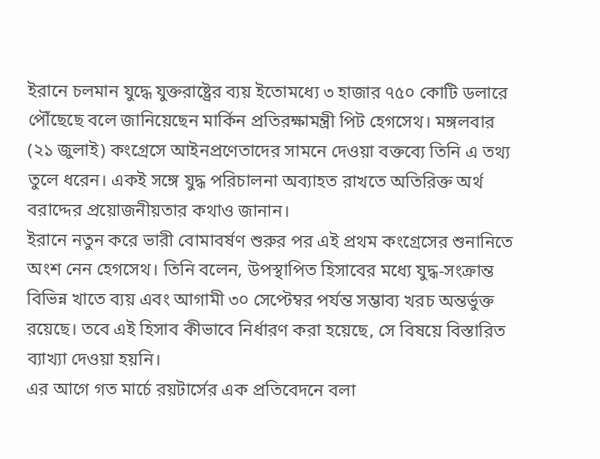ইরানে চলমান যুদ্ধে যুক্তরাষ্ট্রের ব্যয় ইতোমধ্যে ৩ হাজার ৭৫০ কোটি ডলারে পৌঁছেছে বলে জানিয়েছেন মার্কিন প্রতিরক্ষামন্ত্রী পিট হেগসেথ। মঙ্গলবার (২১ জুলাই) কংগ্রেসে আইনপ্রণেতাদের সামনে দেওয়া বক্তব্যে তিনি এ তথ্য তুলে ধরেন। একই সঙ্গে যুদ্ধ পরিচালনা অব্যাহত রাখতে অতিরিক্ত অর্থ বরাদ্দের প্রয়োজনীয়তার কথাও জানান।
ইরানে নতুন করে ভারী বোমাবর্ষণ শুরুর পর এই প্রথম কংগ্রেসের শুনানিতে অংশ নেন হেগসেথ। তিনি বলেন, উপস্থাপিত হিসাবের মধ্যে যুদ্ধ-সংক্রান্ত বিভিন্ন খাতে ব্যয় এবং আগামী ৩০ সেপ্টেম্বর পর্যন্ত সম্ভাব্য খরচ অন্তর্ভুক্ত রয়েছে। তবে এই হিসাব কীভাবে নির্ধারণ করা হয়েছে, সে বিষয়ে বিস্তারিত ব্যাখ্যা দেওয়া হয়নি।
এর আগে গত মার্চে রয়টার্সের এক প্রতিবেদনে বলা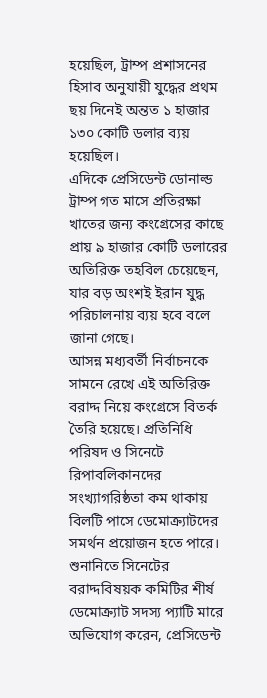হয়েছিল, ট্রাম্প প্রশাসনের হিসাব অনুযায়ী যুদ্ধের প্রথম ছয় দিনেই অন্তত ১ হাজার ১৩০ কোটি ডলার ব্যয় হয়েছিল।
এদিকে প্রেসিডেন্ট ডোনাল্ড ট্রাম্প গত মাসে প্রতিরক্ষা খাতের জন্য কংগ্রেসের কাছে প্রায় ৯ হাজার কোটি ডলারের অতিরিক্ত তহবিল চেয়েছেন, যার বড় অংশই ইরান যুদ্ধ পরিচালনায় ব্যয় হবে বলে জানা গেছে।
আসন্ন মধ্যবর্তী নির্বাচনকে সামনে রেখে এই অতিরিক্ত বরাদ্দ নিয়ে কংগ্রেসে বিতর্ক তৈরি হয়েছে। প্রতিনিধি পরিষদ ও সিনেটে রিপাবলিকানদের সংখ্যাগরিষ্ঠতা কম থাকায় বিলটি পাসে ডেমোক্র্যাটদের সমর্থন প্রয়োজন হতে পারে।
শুনানিতে সিনেটের বরাদ্দবিষয়ক কমিটির শীর্ষ ডেমোক্র্যাট সদস্য প্যাটি মারে অভিযোগ করেন, প্রেসিডেন্ট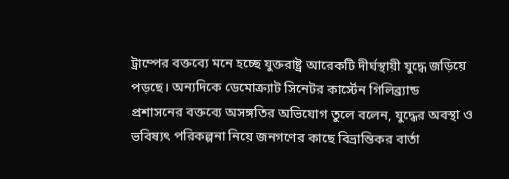ট্রাম্পের বক্তব্যে মনে হচ্ছে যুক্তরাষ্ট্র আরেকটি দীর্ঘস্থায়ী যুদ্ধে জড়িয়ে পড়ছে। অন্যদিকে ডেমোক্র্যাট সিনেটর কার্স্টেন গিলিব্র্যান্ড প্রশাসনের বক্তব্যে অসঙ্গতির অভিযোগ তুলে বলেন, যুদ্ধের অবস্থা ও ভবিষ্যৎ পরিকল্পনা নিয়ে জনগণের কাছে বিভ্রান্তিকর বার্তা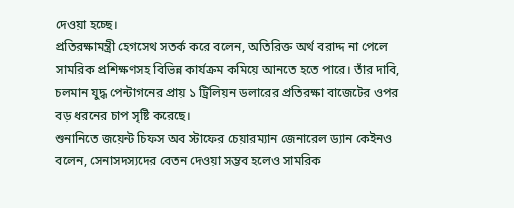দেওয়া হচ্ছে।
প্রতিরক্ষামন্ত্রী হেগসেথ সতর্ক করে বলেন, অতিরিক্ত অর্থ বরাদ্দ না পেলে সামরিক প্রশিক্ষণসহ বিভিন্ন কার্যক্রম কমিয়ে আনতে হতে পারে। তাঁর দাবি, চলমান যুদ্ধ পেন্টাগনের প্রায় ১ ট্রিলিয়ন ডলারের প্রতিরক্ষা বাজেটের ওপর বড় ধরনের চাপ সৃষ্টি করেছে।
শুনানিতে জয়েন্ট চিফস অব স্টাফের চেয়ারম্যান জেনারেল ড্যান কেইনও বলেন, সেনাসদস্যদের বেতন দেওয়া সম্ভব হলেও সামরিক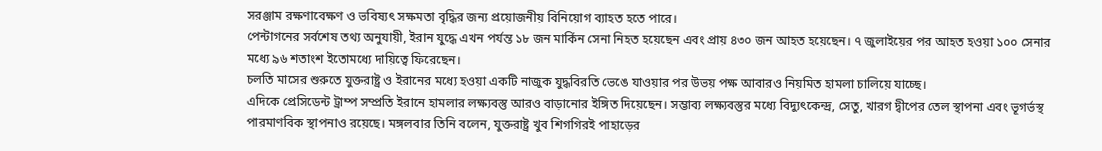সরঞ্জাম রক্ষণাবেক্ষণ ও ভবিষ্যৎ সক্ষমতা বৃদ্ধির জন্য প্রয়োজনীয় বিনিয়োগ ব্যাহত হতে পারে।
পেন্টাগনের সর্বশেষ তথ্য অনুযায়ী, ইরান যুদ্ধে এখন পর্যন্ত ১৮ জন মার্কিন সেনা নিহত হয়েছেন এবং প্রায় ৪৩০ জন আহত হয়েছেন। ৭ জুলাইয়ের পর আহত হওয়া ১০০ সেনার মধ্যে ৯৬ শতাংশ ইতোমধ্যে দায়িত্বে ফিরেছেন।
চলতি মাসের শুরুতে যুক্তরাষ্ট্র ও ইরানের মধ্যে হওয়া একটি নাজুক যুদ্ধবিরতি ভেঙে যাওয়ার পর উভয় পক্ষ আবারও নিয়মিত হামলা চালিয়ে যাচ্ছে।
এদিকে প্রেসিডেন্ট ট্রাম্প সম্প্রতি ইরানে হামলার লক্ষ্যবস্তু আরও বাড়ানোর ইঙ্গিত দিয়েছেন। সম্ভাব্য লক্ষ্যবস্তুর মধ্যে বিদ্যুৎকেন্দ্র, সেতু, খারগ দ্বীপের তেল স্থাপনা এবং ভূগর্ভস্থ পারমাণবিক স্থাপনাও রয়েছে। মঙ্গলবার তিনি বলেন, যুক্তরাষ্ট্র খুব শিগগিরই পাহাড়ের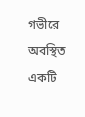গভীরে অবস্থিত একটি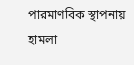পারমাণবিক স্থাপনায় হামলা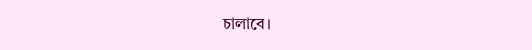চালাবে।